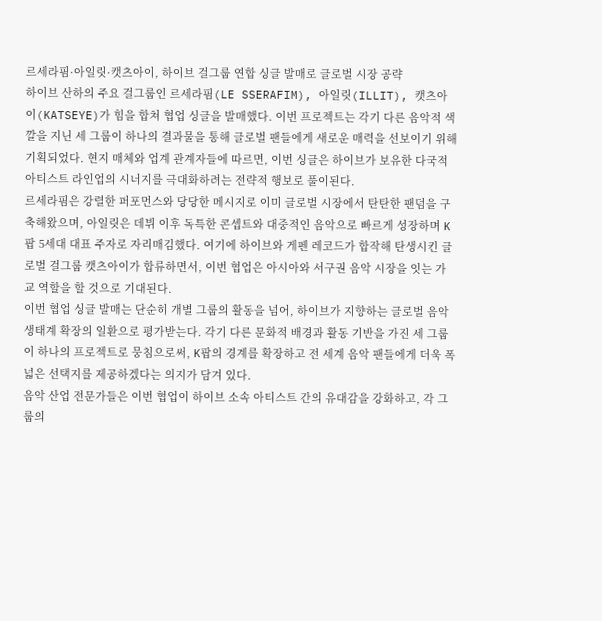르세라핌·아일릿·캣츠아이, 하이브 걸그룹 연합 싱글 발매로 글로벌 시장 공략
하이브 산하의 주요 걸그룹인 르세라핌(LE SSERAFIM), 아일릿(ILLIT), 캣츠아이(KATSEYE)가 힘을 합쳐 협업 싱글을 발매했다. 이번 프로젝트는 각기 다른 음악적 색깔을 지닌 세 그룹이 하나의 결과물을 통해 글로벌 팬들에게 새로운 매력을 선보이기 위해 기획되었다. 현지 매체와 업계 관계자들에 따르면, 이번 싱글은 하이브가 보유한 다국적 아티스트 라인업의 시너지를 극대화하려는 전략적 행보로 풀이된다.
르세라핌은 강렬한 퍼포먼스와 당당한 메시지로 이미 글로벌 시장에서 탄탄한 팬덤을 구축해왔으며, 아일릿은 데뷔 이후 독특한 콘셉트와 대중적인 음악으로 빠르게 성장하며 K팝 5세대 대표 주자로 자리매김했다. 여기에 하이브와 게펜 레코드가 합작해 탄생시킨 글로벌 걸그룹 캣츠아이가 합류하면서, 이번 협업은 아시아와 서구권 음악 시장을 잇는 가교 역할을 할 것으로 기대된다.
이번 협업 싱글 발매는 단순히 개별 그룹의 활동을 넘어, 하이브가 지향하는 글로벌 음악 생태계 확장의 일환으로 평가받는다. 각기 다른 문화적 배경과 활동 기반을 가진 세 그룹이 하나의 프로젝트로 뭉침으로써, K팝의 경계를 확장하고 전 세계 음악 팬들에게 더욱 폭넓은 선택지를 제공하겠다는 의지가 담겨 있다.
음악 산업 전문가들은 이번 협업이 하이브 소속 아티스트 간의 유대감을 강화하고, 각 그룹의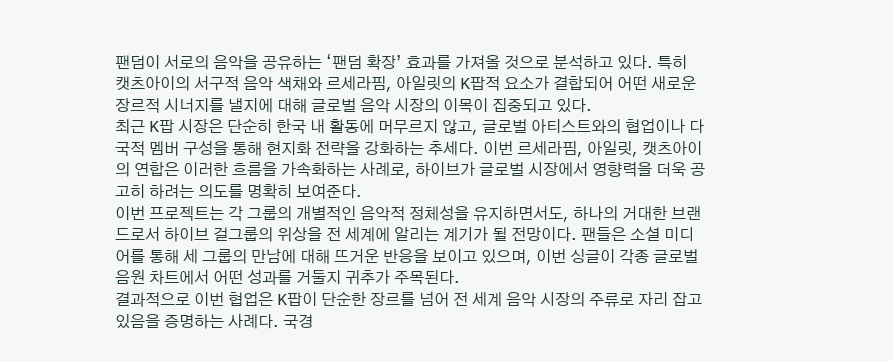팬덤이 서로의 음악을 공유하는 ‘팬덤 확장’ 효과를 가져올 것으로 분석하고 있다. 특히 캣츠아이의 서구적 음악 색채와 르세라핌, 아일릿의 K팝적 요소가 결합되어 어떤 새로운 장르적 시너지를 낼지에 대해 글로벌 음악 시장의 이목이 집중되고 있다.
최근 K팝 시장은 단순히 한국 내 활동에 머무르지 않고, 글로벌 아티스트와의 협업이나 다국적 멤버 구성을 통해 현지화 전략을 강화하는 추세다. 이번 르세라핌, 아일릿, 캣츠아이의 연합은 이러한 흐름을 가속화하는 사례로, 하이브가 글로벌 시장에서 영향력을 더욱 공고히 하려는 의도를 명확히 보여준다.
이번 프로젝트는 각 그룹의 개별적인 음악적 정체성을 유지하면서도, 하나의 거대한 브랜드로서 하이브 걸그룹의 위상을 전 세계에 알리는 계기가 될 전망이다. 팬들은 소셜 미디어를 통해 세 그룹의 만남에 대해 뜨거운 반응을 보이고 있으며, 이번 싱글이 각종 글로벌 음원 차트에서 어떤 성과를 거둘지 귀추가 주목된다.
결과적으로 이번 협업은 K팝이 단순한 장르를 넘어 전 세계 음악 시장의 주류로 자리 잡고 있음을 증명하는 사례다. 국경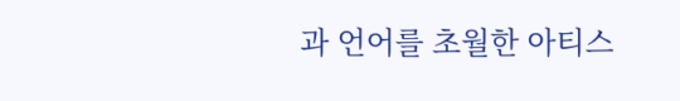과 언어를 초월한 아티스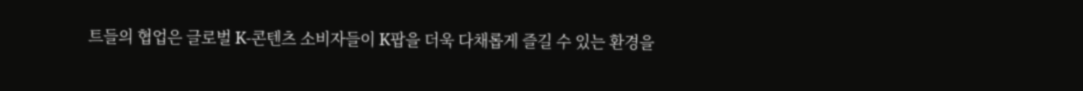트들의 협업은 글로벌 K-콘텐츠 소비자들이 K팝을 더욱 다채롭게 즐길 수 있는 환경을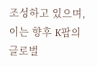조성하고 있으며, 이는 향후 K팝의 글로벌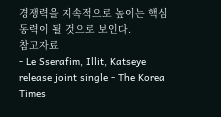경쟁력을 지속적으로 높이는 핵심 동력이 될 것으로 보인다.
참고자료
- Le Sserafim, Illit, Katseye release joint single - The Korea Times